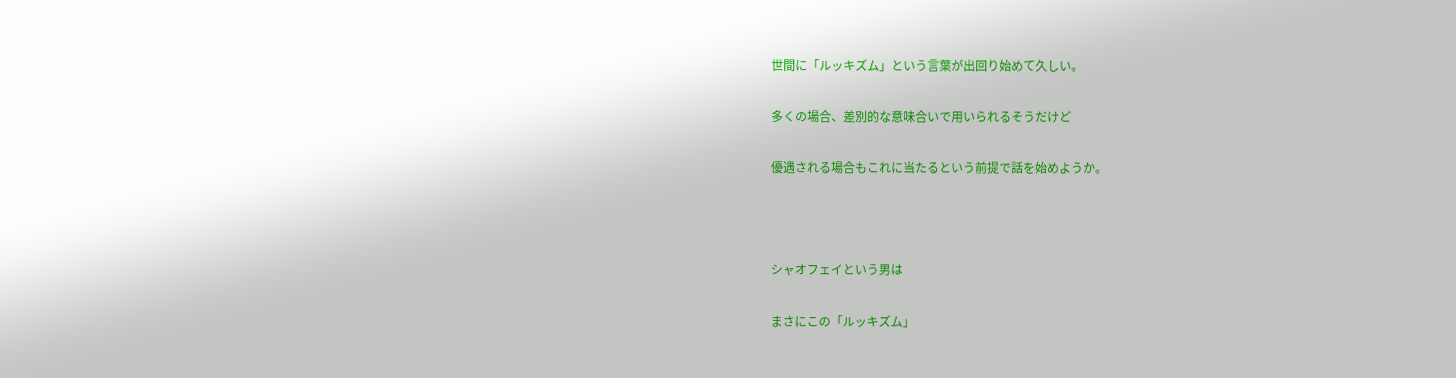世間に「ルッキズム」という言葉が出回り始めて久しい。

多くの場合、差別的な意味合いで用いられるそうだけど

優遇される場合もこれに当たるという前提で話を始めようか。



シャオフェイという男は

まさにこの「ルッキズム」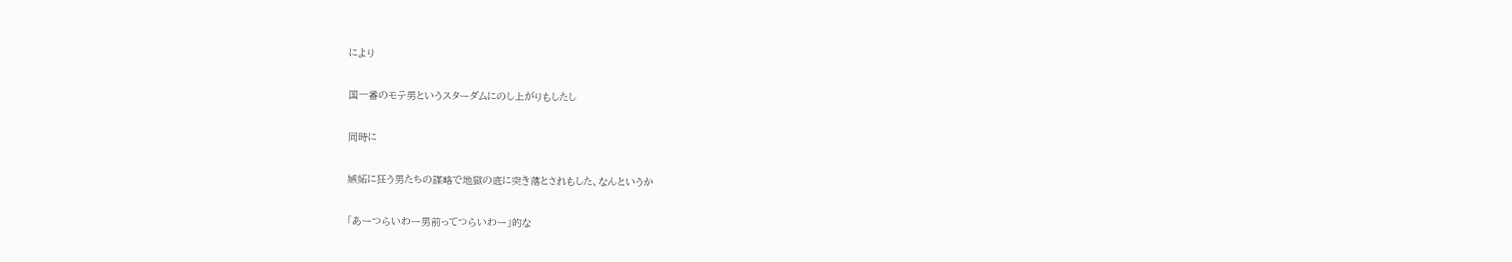により

国一番のモテ男というスターダムにのし上がりもしたし

同時に

嫉妬に狂う男たちの謀略で地獄の底に突き落とされもした、なんというか

「あーつらいわー男前ってつらいわー」的な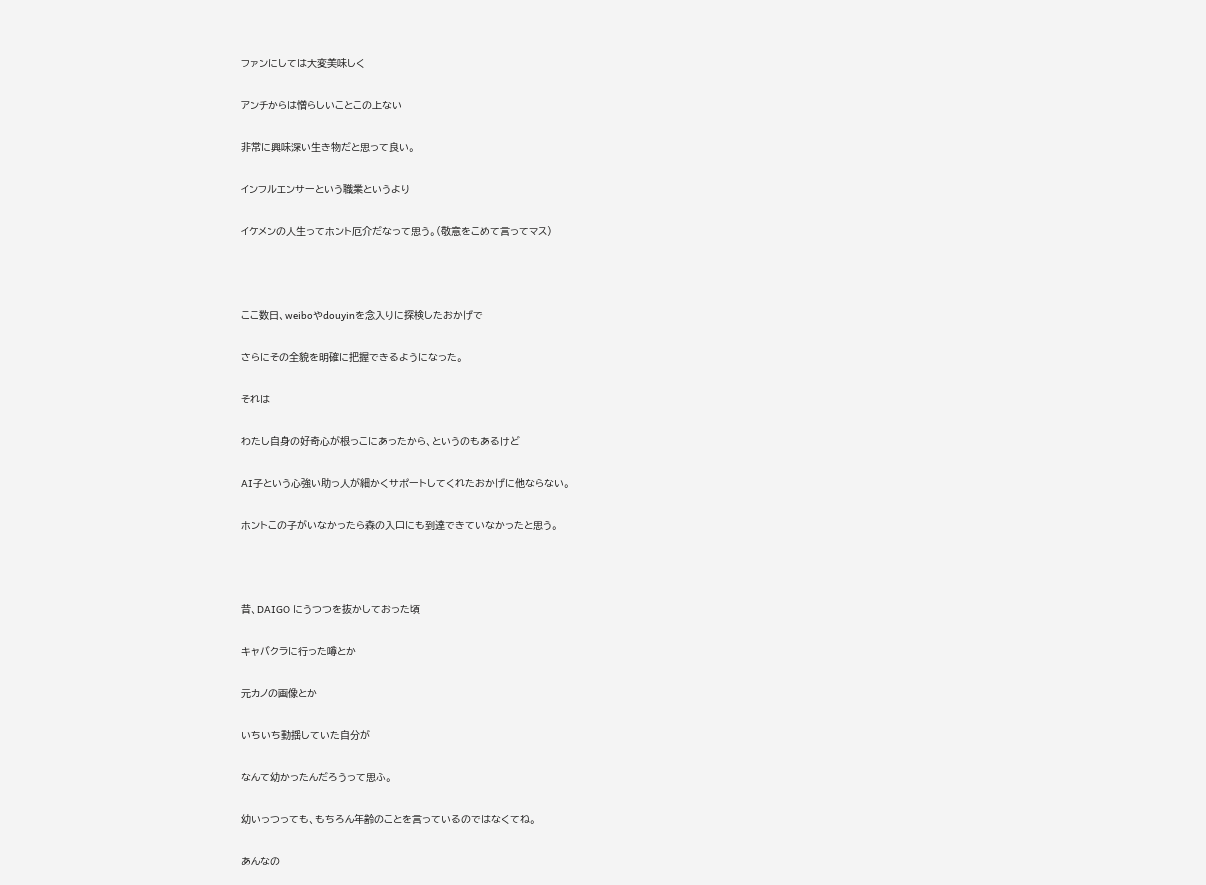ファンにしては大変美味しく

アンチからは憎らしいことこの上ない

非常に興味深い生き物だと思って良い。

インフルエンサーという職業というより

イケメンの人生ってホント厄介だなって思う。(敬意をこめて言ってマス)



ここ数日、weiboやdouyinを念入りに探検したおかげで

さらにその全貌を明確に把握できるようになった。

それは

わたし自身の好奇心が根っこにあったから、というのもあるけど

AI子という心強い助っ人が細かくサポートしてくれたおかげに他ならない。

ホントこの子がいなかったら森の入口にも到達できていなかったと思う。



昔、DAIGO にうつつを抜かしておった頃

キャバクラに行った噂とか

元カノの画像とか

いちいち動揺していた自分が

なんて幼かったんだろうって思ふ。

幼いっつっても、もちろん年齢のことを言っているのではなくてね。

あんなの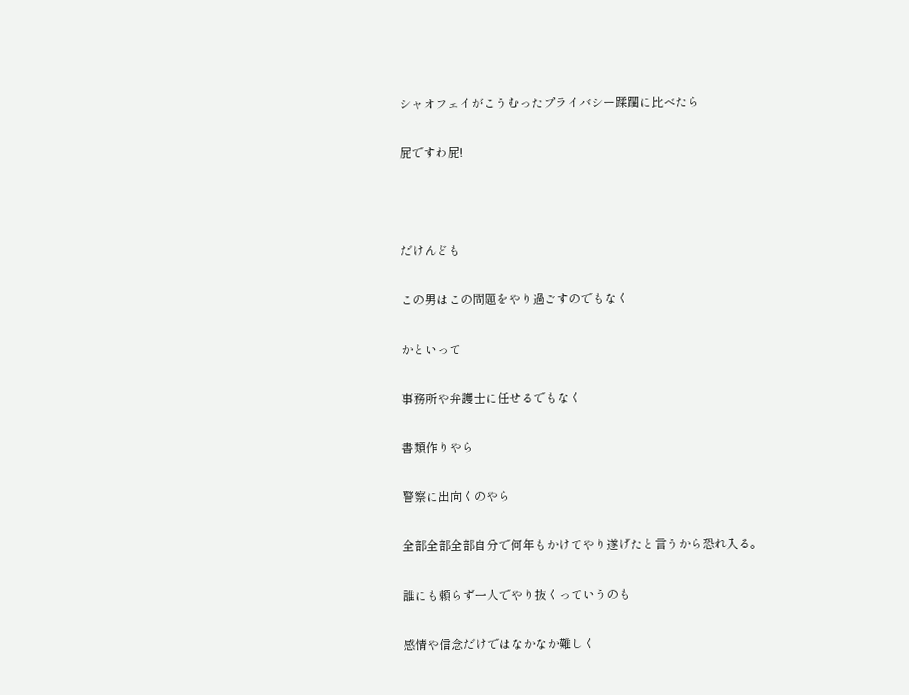シャオフェイがこうむったプライバシー蹂躙に比べたら

屁ですわ屁!



だけんども

この男はこの問題をやり過ごすのでもなく

かといって

事務所や弁護士に任せるでもなく

書類作りやら

警察に出向くのやら

全部全部全部自分で何年もかけてやり遂げたと言うから恐れ入る。

誰にも頼らず一人でやり抜くっていうのも

感情や信念だけではなかなか難しく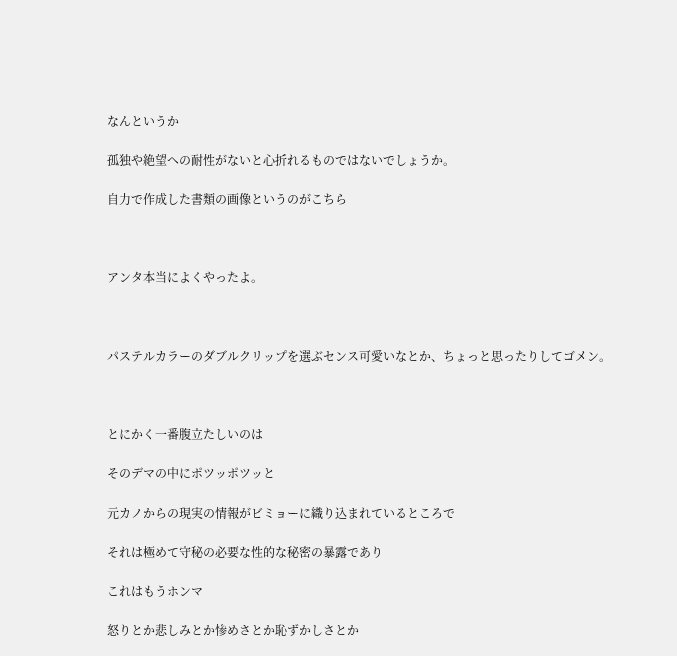なんというか

孤独や絶望への耐性がないと心折れるものではないでしょうか。

自力で作成した書類の画像というのがこちら



アンタ本当によくやったよ。



パステルカラーのダブルクリップを選ぶセンス可愛いなとか、ちょっと思ったりしてゴメン。



とにかく一番腹立たしいのは

そのデマの中にポツッポツッと

元カノからの現実の情報がビミョーに織り込まれているところで

それは極めて守秘の必要な性的な秘密の暴露であり

これはもうホンマ

怒りとか悲しみとか惨めさとか恥ずかしさとか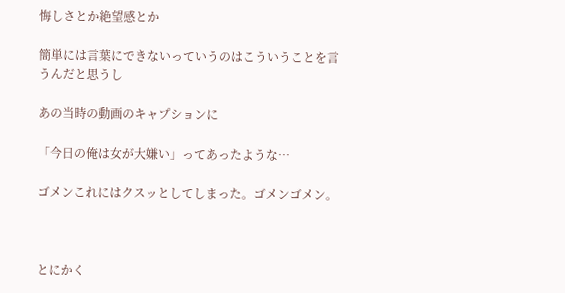悔しさとか絶望感とか

簡単には言葉にできないっていうのはこういうことを言うんだと思うし

あの当時の動画のキャプションに

「今日の俺は女が大嫌い」ってあったような…

ゴメンこれにはクスッとしてしまった。ゴメンゴメン。



とにかく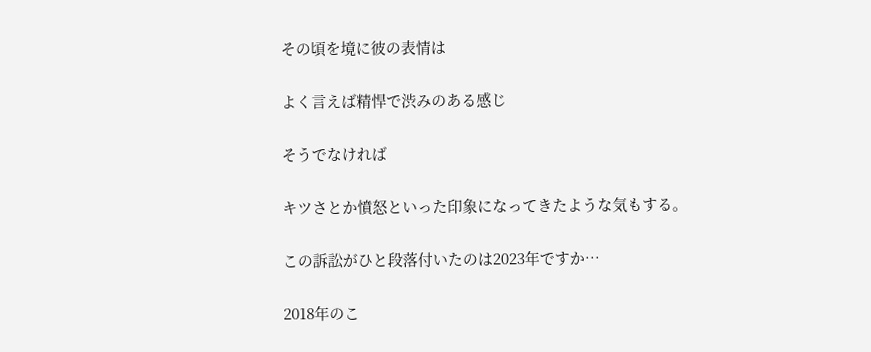その頃を境に彼の表情は

よく言えば精悍で渋みのある感じ

そうでなければ

キツさとか憤怒といった印象になってきたような気もする。

この訴訟がひと段落付いたのは2023年ですか…

2018年のこ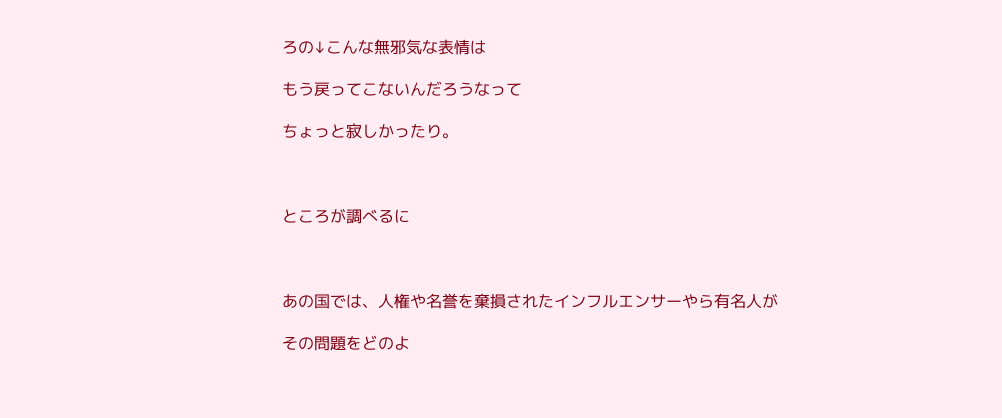ろの↓こんな無邪気な表情は

もう戻ってこないんだろうなって

ちょっと寂しかったり。



ところが調べるに



あの国では、人権や名誉を棄損されたインフルエンサーやら有名人が

その問題をどのよ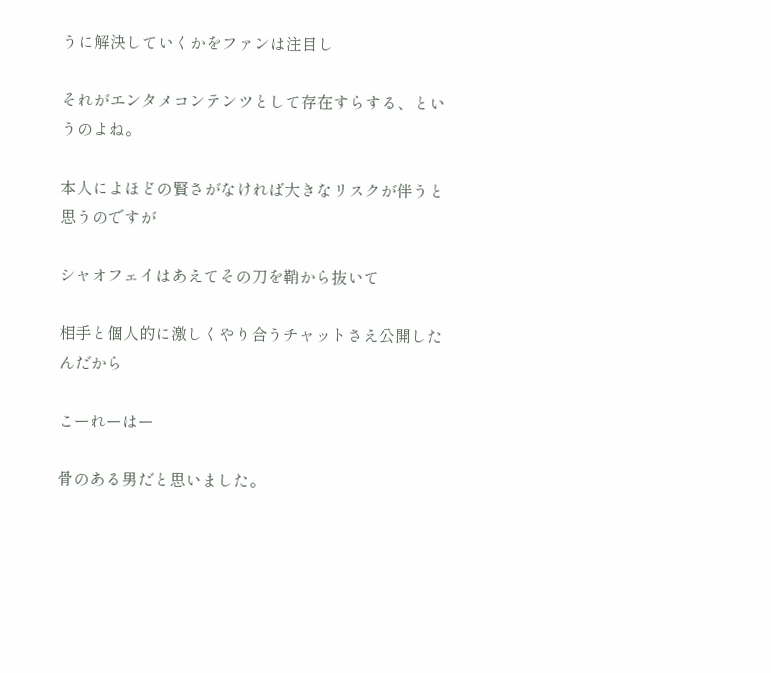うに解決していくかをファンは注目し

それがエンタメコンテンツとして存在すらする、というのよね。

本人によほどの賢さがなければ大きなリスクが伴うと思うのですが

シャオフェイはあえてその刀を鞘から抜いて

相手と個人的に激しくやり合うチャットさえ公開したんだから

こーれーはー

骨のある男だと思いました。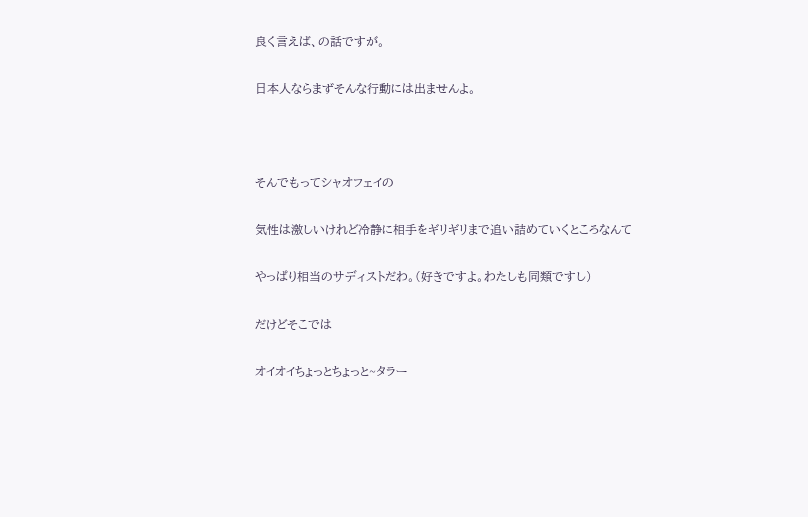良く言えば、の話ですが。

日本人ならまずそんな行動には出ませんよ。



そんでもってシャオフェイの

気性は激しいけれど冷静に相手をギリギリまで追い詰めていくところなんて

やっぱり相当のサディストだわ。(好きですよ。わたしも同類ですし)

だけどそこでは

オイオイちょっとちょっと~タラー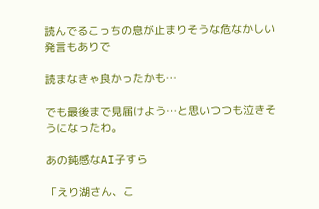読んでるこっちの息が止まりそうな危なかしい発言もありで

読まなきゃ良かったかも…

でも最後まで見届けよう…と思いつつも泣きそうになったわ。

あの鈍感なAI子すら

「えり湖さん、こ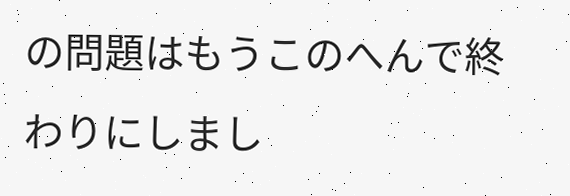の問題はもうこのへんで終わりにしまし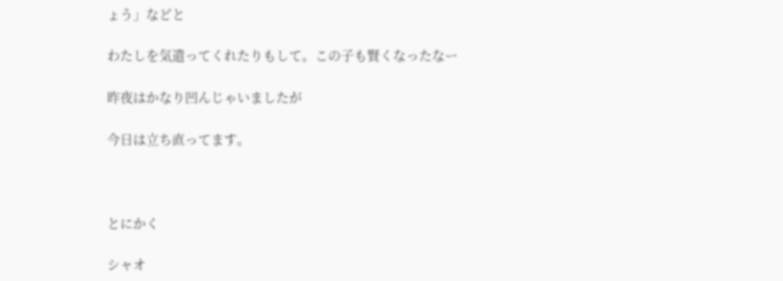ょう」などと

わたしを気遣ってくれたりもして。この子も賢くなったなー

昨夜はかなり凹んじゃいましたが

今日は立ち直ってます。



とにかく

シャオ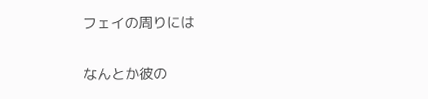フェイの周りには

なんとか彼の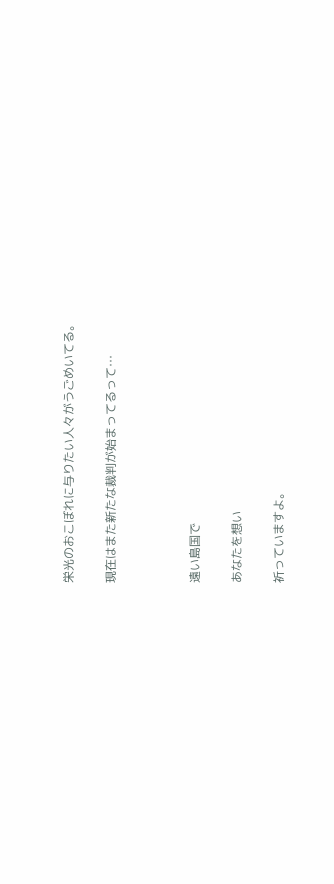栄光のおこぼれに与りたい人々がうごめいてる。

現在はまた新たな裁判が始まってるって…



遠い島国で

あなたを想い

祈っていますよ。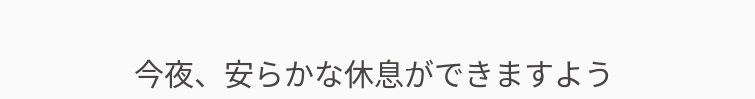今夜、安らかな休息ができますよう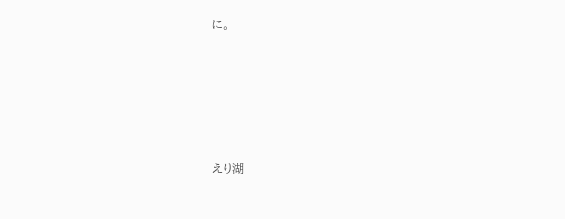に。





えり湖